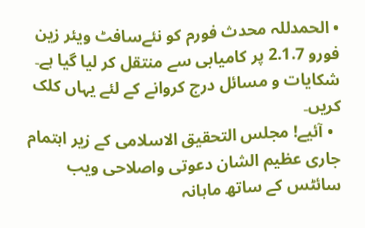• الحمدللہ محدث فورم کو نئےسافٹ ویئر زین فورو 2.1.7 پر کامیابی سے منتقل کر لیا گیا ہے۔ شکایات و مسائل درج کروانے کے لئے یہاں کلک کریں۔
  • آئیے! مجلس التحقیق الاسلامی کے زیر اہتمام جاری عظیم الشان دعوتی واصلاحی ویب سائٹس کے ساتھ ماہانہ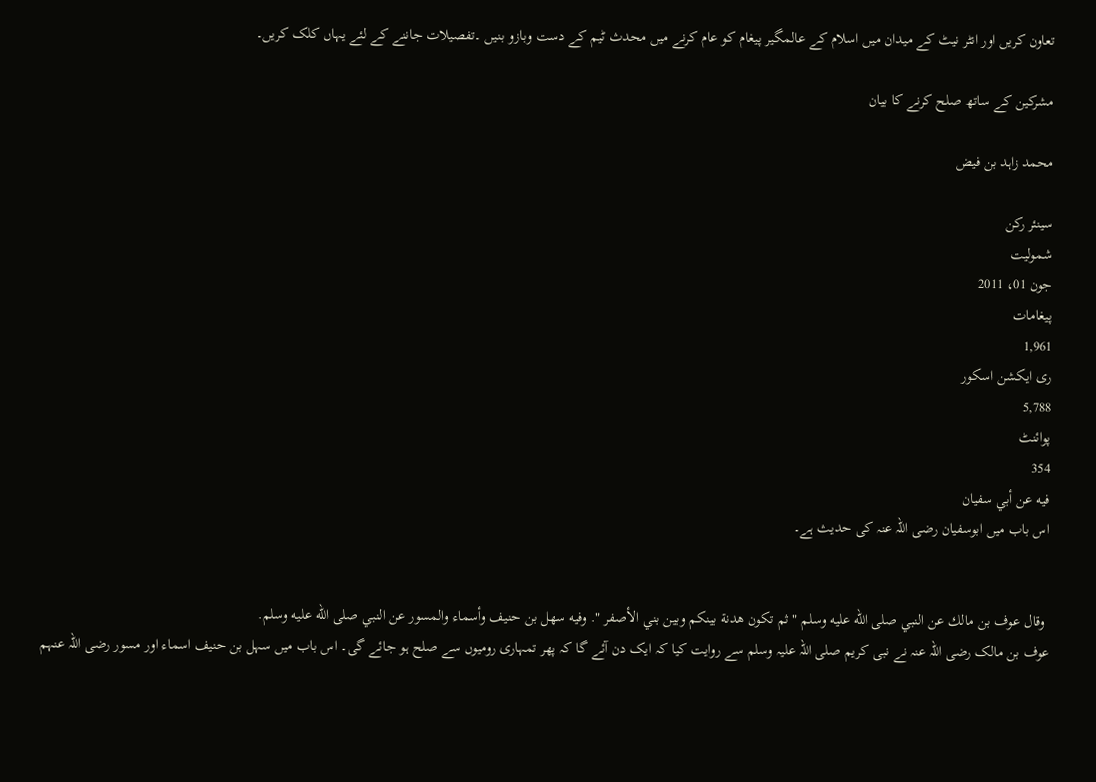تعاون کریں اور انٹر نیٹ کے میدان میں اسلام کے عالمگیر پیغام کو عام کرنے میں محدث ٹیم کے دست وبازو بنیں ۔تفصیلات جاننے کے لئے یہاں کلک کریں۔

مشرکین کے ساتھ صلح کرنے کا بیان

محمد زاہد بن فیض

سینئر رکن
شمولیت
جون 01، 2011
پیغامات
1,961
ری ایکشن اسکور
5,788
پوائنٹ
354
فيه عن أبي سفيان
اس باب میں ابوسفیان رضی اللہ عنہ کی حدیث ہے۔


 وقال عوف بن مالك عن النبي صلى الله عليه وسلم " ثم تكون هدنة بينكم وبين بني الأصفر ". وفيه سهل بن حنيف وأسماء والمسور عن النبي صلى الله عليه وسلم.
عوف بن مالک رضی اللہ عنہ نے نبی کریم صلی اللہ علیہ وسلم سے روایت کیا کہ ایک دن آئے گا کہ پھر تمہاری رومیوں سے صلح ہو جائے گی۔ اس باب میں سہل بن حنیف اسماء اور مسور رضی اللہ عنہم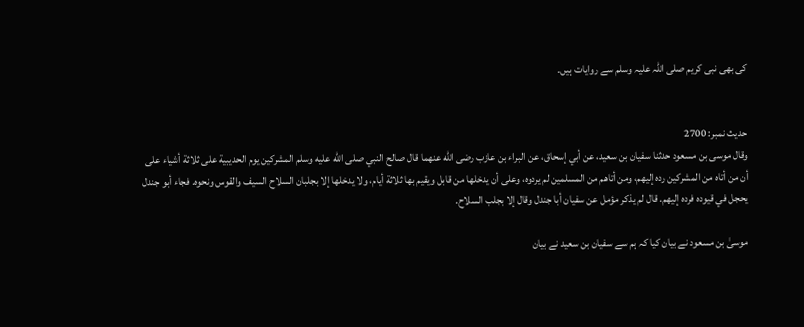کی بھی نبی کریم صلی اللہ علیہ وسلم سے روایات ہیں۔


حدیث نمبر: 2700
وقال موسى بن مسعود حدثنا سفيان بن سعيد، عن أبي إسحاق، عن البراء بن عازب رضى الله عنهما قال صالح النبي صلى الله عليه وسلم المشركين يوم الحديبية على ثلاثة أشياء على أن من أتاه من المشركين رده إليهم، ومن أتاهم من المسلمين لم يردوه، وعلى أن يدخلها من قابل ويقيم بها ثلاثة أيام، ولا يدخلها إلا بجلبان السلاح السيف والقوس ونحوه. فجاء أبو جندل يحجل في قيوده فرده إليهم. قال لم يذكر مؤمل عن سفيان أبا جندل وقال إلا بجلب السلاح.

موسیٰ بن مسعود نے بیان کیا کہ ہم سے سفیان بن سعید نے بیان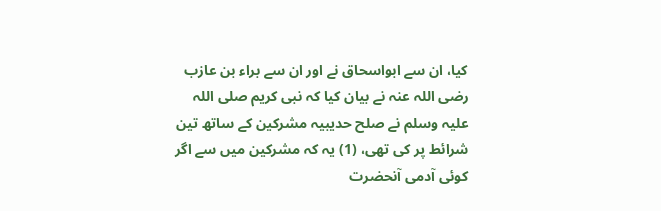کیا، ان سے ابواسحاق نے اور ان سے براء بن عازب رضی اللہ عنہ نے بیان کیا کہ نبی کریم صلی اللہ علیہ وسلم نے صلح حدیبیہ مشرکین کے ساتھ تین شرائط پر کی تھی، (1) یہ کہ مشرکین میں سے اگر کوئی آدمی آنحضرت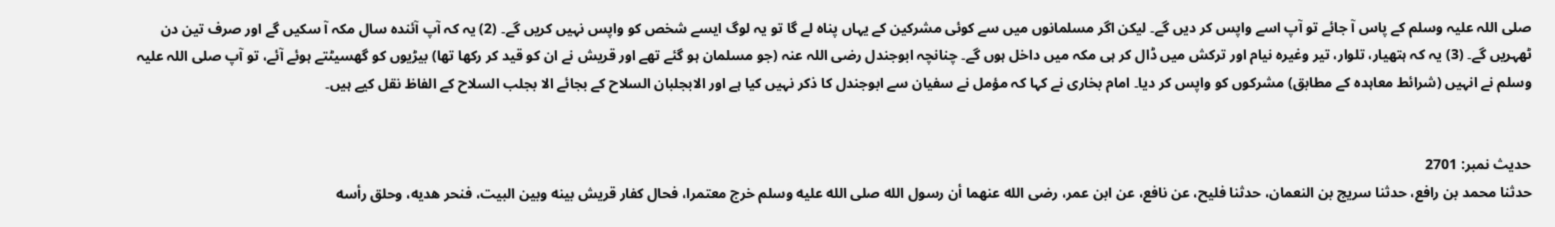صلی اللہ علیہ وسلم کے پاس آ جائے تو آپ اسے واپس کر دیں گے۔ لیکن اگر مسلمانوں میں سے کوئی مشرکین کے یہاں پناہ لے گا تو یہ لوگ ایسے شخص کو واپس نہیں کریں گے۔ (2) یہ کہ آپ آئندہ سال مکہ آ سکیں گے اور صرف تین دن ٹھہریں گے۔ (3) یہ کہ ہتھیار، تلوار، تیر وغیرہ نیام اور ترکش میں ڈال کر ہی مکہ میں داخل ہوں گے۔ چنانچہ ابوجندل رضی اللہ عنہ (جو مسلمان ہو گئے تھے اور قریش نے ان کو قید کر رکھا تھا) بیڑیوں کو گھسیٹتے ہوئے آئے، تو آپ صلی اللہ علیہ وسلم نے انہیں (شرائط معاہدہ کے مطابق) مشرکوں کو واپس کر دیا۔ امام بخاری نے کہا کہ مؤمل نے سفیان سے ابوجندل کا ذکر نہیں کیا ہے اور الابجلبان السلاح کے بجائے الا بجلب السلاح کے الفاظ نقل کیے ہیں۔


حدیث نمبر: 2701
حدثنا محمد بن رافع، حدثنا سريج بن النعمان، حدثنا فليح، عن نافع، عن ابن عمر، رضى الله عنهما أن رسول الله صلى الله عليه وسلم خرج معتمرا، فحال كفار قريش بينه وبين البيت، فنحر هديه، وحلق رأسه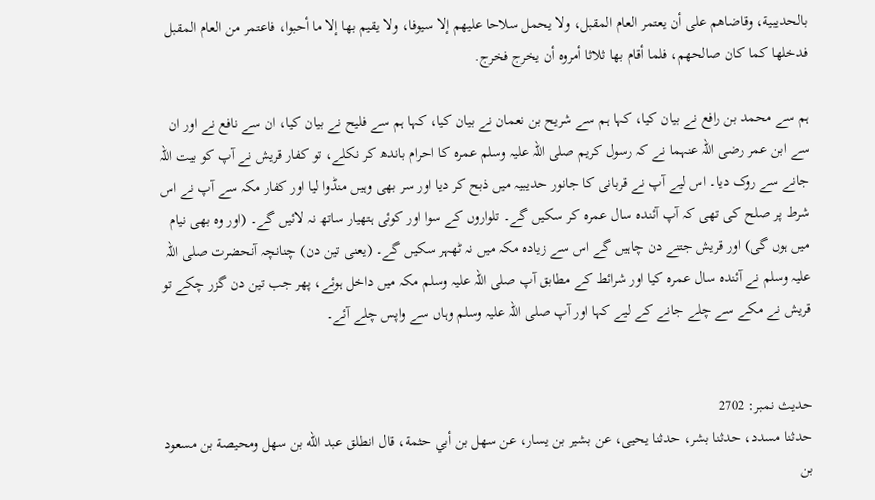بالحديبية، وقاضاهم على أن يعتمر العام المقبل، ولا يحمل سلاحا عليهم إلا سيوفا، ولا يقيم بها إلا ما أحبوا، فاعتمر من العام المقبل فدخلها كما كان صالحهم، فلما أقام بها ثلاثا أمروه أن يخرج فخرج.

ہم سے محمد بن رافع نے بیان کیا، کہا ہم سے شریح بن نعمان نے بیان کیا، کہا ہم سے فلیح نے بیان کیا، ان سے نافع نے اور ان سے ابن عمر رضی اللہ عنہما نے کہ رسول کریم صلی اللہ علیہ وسلم عمرہ کا احرام باندھ کر نکلے، تو کفار قریش نے آپ کو بیت اللہ جانے سے روک دیا۔ اس لیے آپ نے قربانی کا جانور حدیبیہ میں ذبح کر دیا اور سر بھی وہیں منڈوا لیا اور کفار مکہ سے آپ نے اس شرط پر صلح کی تھی کہ آپ آئندہ سال عمرہ کر سکیں گے۔ تلواروں کے سوا اور کوئی ہتھیار ساتھ نہ لائیں گے۔ (اور وہ بھی نیام میں ہوں گی) اور قریش جتنے دن چاہیں گے اس سے زیادہ مکہ میں نہ ٹھہر سکیں گے۔ (یعنی تین دن) چنانچہ آنحضرت صلی اللہ علیہ وسلم نے آئندہ سال عمرہ کیا اور شرائط کے مطابق آپ صلی اللہ علیہ وسلم مکہ میں داخل ہوئے، پھر جب تین دن گزر چکے تو قریش نے مکے سے چلے جانے کے لیے کہا اور آپ صلی اللہ علیہ وسلم وہاں سے واپس چلے آئے۔


حدیث نمبر: 2702
حدثنا مسدد، حدثنا بشر، حدثنا يحيى، عن بشير بن يسار، عن سهل بن أبي حثمة، قال انطلق عبد الله بن سهل ومحيصة بن مسعود بن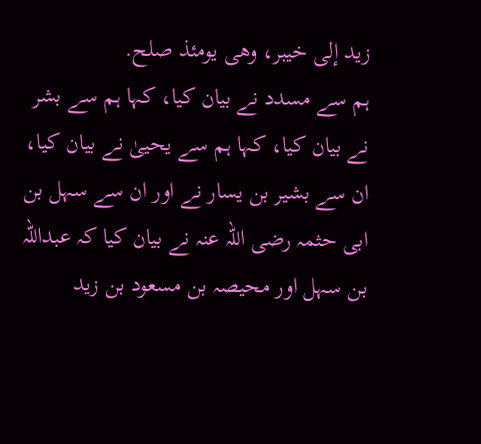زيد إلى خيبر، وهى يومئذ صلح.
ہم سے مسدد نے بیان کیا، کہا ہم سے بشر نے بیان کیا، کہا ہم سے یحییٰ نے بیان کیا، ان سے بشیر بن یسار نے اور ان سے سہل بن ابی حثمہ رضی اللہ عنہ نے بیان کیا کہ عبداللہ بن سہل اور محیصہ بن مسعود بن زید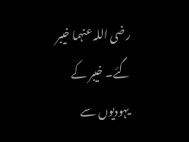رضی اللہ عنہما خیبر گئے۔ خیبر کے یہودیوں سے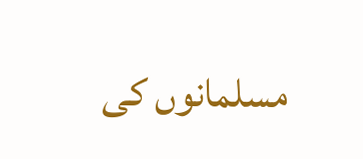مسلمانوں کی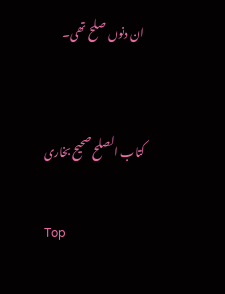ان دنوں صلح تھی۔


کتاب الصلح صحیح بخاری

Top